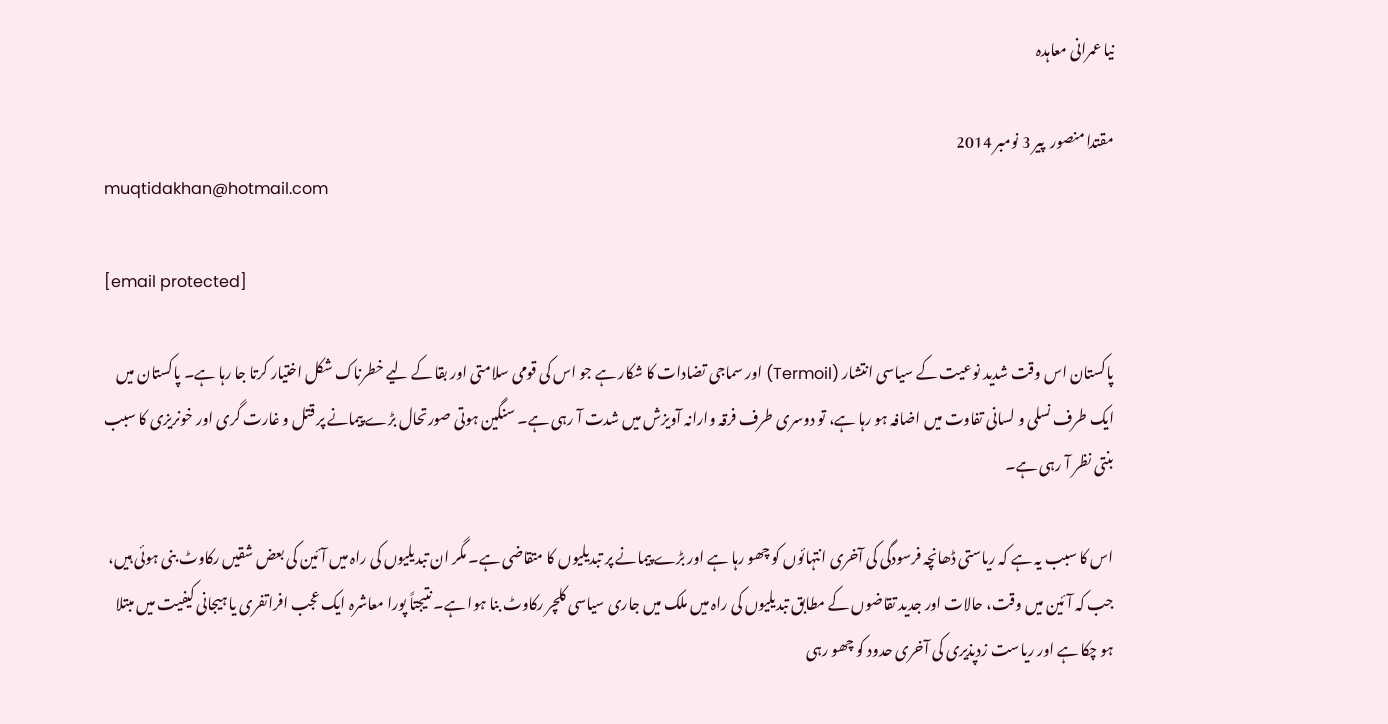نیا عمرانی معاہدہ

مقتدا منصور  پير 3 نومبر 2014
muqtidakhan@hotmail.com

[email protected]

پاکستان اس وقت شدید نوعیت کے سیاسی انتشار (Termoil) اور سماجی تضادات کا شکار ہے جو اس کی قومی سلامتی اور بقا کے لیے خطرناک شکل اختیار کرتا جا رہا ہے۔ پاکستان میں ایک طرف نسلی و لسانی تفاوت میں اضافہ ہو رہا ہے، تو دوسری طرف فرقہ وارانہ آویزش میں شدت آ رہی ہے۔ سنگین ہوتی صورتحال بڑے پیمانے پر قتل و غارت گری اور خونریزی کا سبب بنتی نظر آ رہی ہے۔

اس کا سبب یہ ہے کہ ریاستی ڈھانچہ فرسودگی کی آخری انتہائوں کو چھو رہا ہے اور بڑے پیمانے پر تبدیلیوں کا متقاضی ہے۔ مگر ان تبدیلیوں کی راہ میں آئین کی بعض شقیں رکاوٹ بنی ہوئی ہیں، جب کہ آئین میں وقت، حالات اور جدید تقاضوں کے مطابق تبدیلیوں کی راہ میں ملک میں جاری سیاسی کلچر رکاوٹ بنا ہوا ہے۔ نتیجتاً پورا معاشرہ ایک عجب افراتفری یا ہیجانی کیفیت میں مبتلا ہو چکا ہے اور ریاست زدپذیری کی آخری حدود کو چھو رہی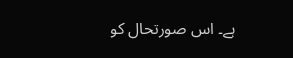ہے۔ اس صورتحال کو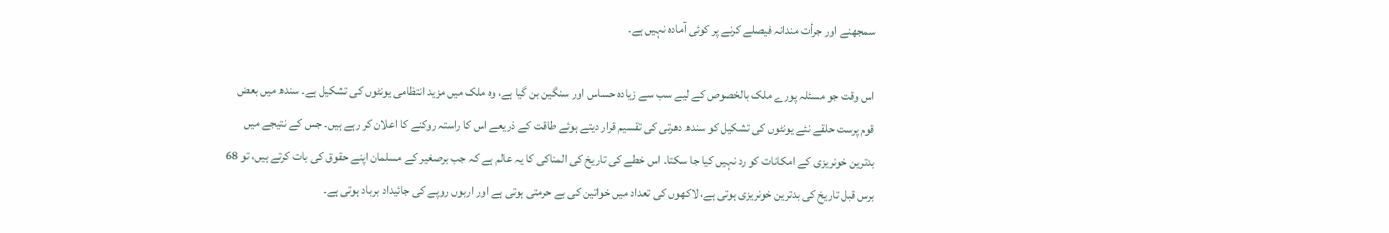سمجھنے اور جرأت مندانہ فیصلے کرنے پر کوئی آمادہ نہیں ہے۔

اس وقت جو مسئلہ پورے ملک بالخصوص کے لیے سب سے زیادہ حساس اور سنگین بن گیا ہے، وہ ملک میں مزید انتظامی یونٹوں کی تشکیل ہے۔ سندھ میں بعض قوم پرست حلقے نئے یونٹوں کی تشکیل کو سندھ دھرتی کی تقسیم قرار دیتے ہوئے طاقت کے ذریعے اس کا راستہ روکنے کا اعلان کر رہے ہیں۔ جس کے نتیجے میں بدترین خونریزی کے امکانات کو رد نہیں کیا جا سکتا۔ اس خطے کی تاریخ کی المناکی کا یہ عالم ہے کہ جب برصغیر کے مسلمان اپنے حقوق کی بات کرتے ہیں، تو 68 برس قبل تاریخ کی بدترین خونریزی ہوتی ہے، لاکھوں کی تعداد میں خواتین کی بے حرمتی ہوتی ہے اور اربوں روپے کی جائیداد برباد ہوتی ہے۔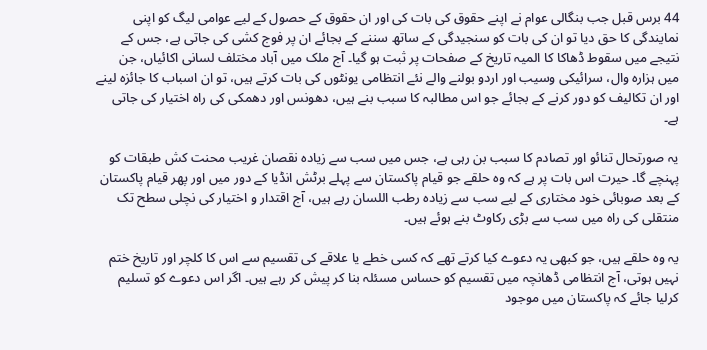44 برس قبل جب بنگالی عوام نے اپنے حقوق کی بات کی اور ان حقوق کے حصول کے لیے عوامی لیگ کو اپنی نمایندگی کا حق دیا تو ان کی بات کو سنجیدگی کے ساتھ سننے کے بجائے ان پر فوج کشی کی جاتی ہے، جس کے نتیجے میں سقوط ڈھاکا کا المیہ تاریخ کے صفحات پر ثبت ہو گیا۔ آج ملک میں آباد مختلف لسانی اکائیاں، جن میں ہزارہ وال، سرائیکی وسیب اور اردو بولنے والے نئے انتظامی یونٹوں کی بات کرتے ہیں، تو ان اسباب کا جائزہ لینے اور ان تکالیف کو دور کرنے کے بجائے جو اس مطالبہ کا سبب بنے ہیں، دھونس اور دھمکی کی راہ اختیار کی جاتی ہے۔

یہ صورتحال تنائو اور تصادم کا سبب بن رہی ہے، جس میں سب سے زیادہ نقصان غریب محنت کش طبقات کو پہنچے گا۔ حیرت اس بات پر ہے کہ وہ حلقے جو قیام پاکستان سے پہلے برٹش انڈیا کے دور میں اور پھر قیام پاکستان کے بعد صوبائی خود مختاری کے لیے سب سے زیادہ رطب اللسان رہے ہیں، آج اقتدار و اختیار کی نچلی سطح تک منتقلی کی راہ میں سب سے بڑی رکاوٹ بنے ہوئے ہیں۔

یہ وہ حلقے ہیں، جو کبھی یہ دعوے کیا کرتے تھے کہ کسی خطے یا علاقے کی تقسیم سے اس کا کلچر اور تاریخ ختم نہیں ہوتی، آج انتظامی ڈھانچہ میں تقسیم کو حساس مسئلہ بنا کر پیش کر رہے ہیں۔ اگر اس دعوے کو تسلیم کرلیا جائے کہ پاکستان میں موجود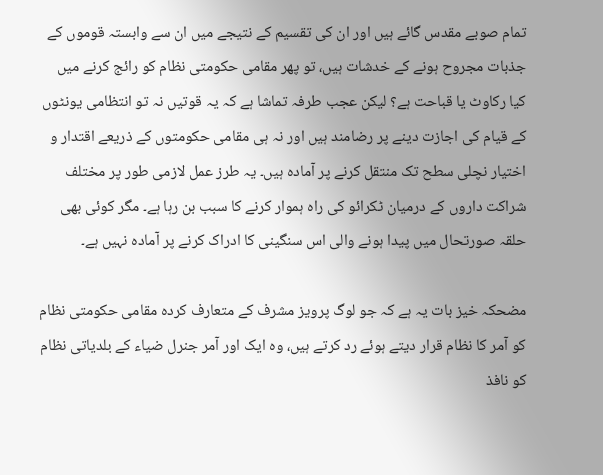تمام صوبے مقدس گائے ہیں اور ان کی تقسیم کے نتیجے میں ان سے وابستہ قوموں کے جذبات مجروح ہونے کے خدشات ہیں، تو پھر مقامی حکومتی نظام کو رائج کرنے میں کیا رکاوٹ یا قباحت ہے؟ لیکن عجب طرفہ تماشا ہے کہ یہ قوتیں نہ تو انتظامی یونٹوں کے قیام کی اجازت دینے پر رضامند ہیں اور نہ ہی مقامی حکومتوں کے ذریعے اقتدار و اختیار نچلی سطح تک منتقل کرنے پر آمادہ ہیں۔ یہ طرز عمل لازمی طور پر مختلف شراکت داروں کے درمیان ٹکرائو کی راہ ہموار کرنے کا سبب بن رہا ہے۔ مگر کوئی بھی حلقہ صورتحال میں پیدا ہونے والی اس سنگینی کا ادراک کرنے پر آمادہ نہیں ہے۔

مضحکہ خیز بات یہ ہے کہ جو لوگ پرویز مشرف کے متعارف کردہ مقامی حکومتی نظام کو آمر کا نظام قرار دیتے ہوئے رد کرتے ہیں، وہ ایک اور آمر جنرل ضیاء کے بلدیاتی نظام کو نافذ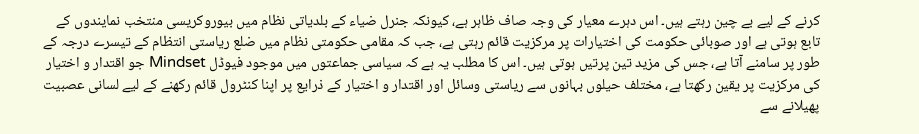کرنے کے لیے بے چین رہتے ہیں۔ اس دہرے معیار کی وجہ صاف ظاہر ہے، کیونکہ جنرل ضیاء کے بلدیاتی نظام میں بیوروکریسی منتخب نمایندوں کے تابع ہوتی ہے اور صوبائی حکومت کی اختیارات پر مرکزیت قائم رہتی ہے، جب کہ مقامی حکومتی نظام میں ضلع ریاستی انتظام کے تیسرے درجہ کے طور پر سامنے آتا ہے، جس کی مزید تین پرتیں ہوتی ہیں۔ اس کا مطلب یہ ہے کہ سیاسی جماعتوں میں موجود فیوڈل Mindset جو اقتدار و اختیار کی مرکزیت پر یقین رکھتا ہے، مختلف حیلوں بہانوں سے ریاستی وسائل اور اقتدار و اختیار کے ذرایع پر اپنا کنٹرول قائم رکھنے کے لیے لسانی عصبیت پھیلانے سے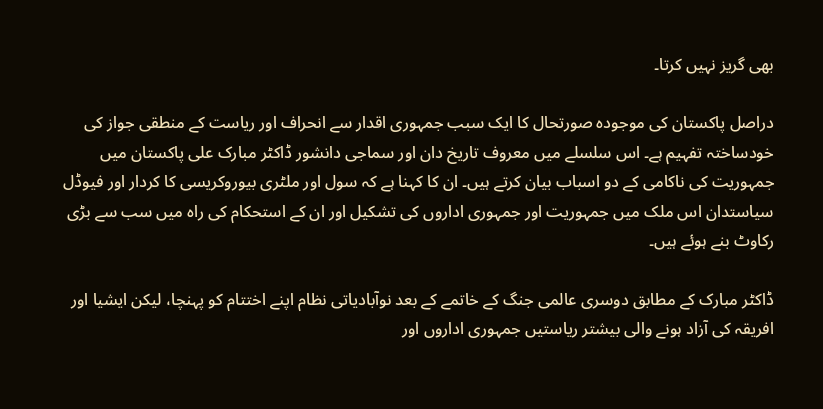بھی گریز نہیں کرتا۔

دراصل پاکستان کی موجودہ صورتحال کا ایک سبب جمہوری اقدار سے انحراف اور ریاست کے منطقی جواز کی خودساختہ تفہیم ہے۔ اس سلسلے میں معروف تاریخ دان اور سماجی دانشور ڈاکٹر مبارک علی پاکستان میں جمہوریت کی ناکامی کے دو اسباب بیان کرتے ہیں۔ ان کا کہنا ہے کہ سول اور ملٹری بیوروکریسی کا کردار اور فیوڈل سیاستدان اس ملک میں جمہوریت اور جمہوری اداروں کی تشکیل اور ان کے استحکام کی راہ میں سب سے بڑی رکاوٹ بنے ہوئے ہیں۔

ڈاکٹر مبارک کے مطابق دوسری عالمی جنگ کے خاتمے کے بعد نوآبادیاتی نظام اپنے اختتام کو پہنچا، لیکن ایشیا اور افریقہ کی آزاد ہونے والی بیشتر ریاستیں جمہوری اداروں اور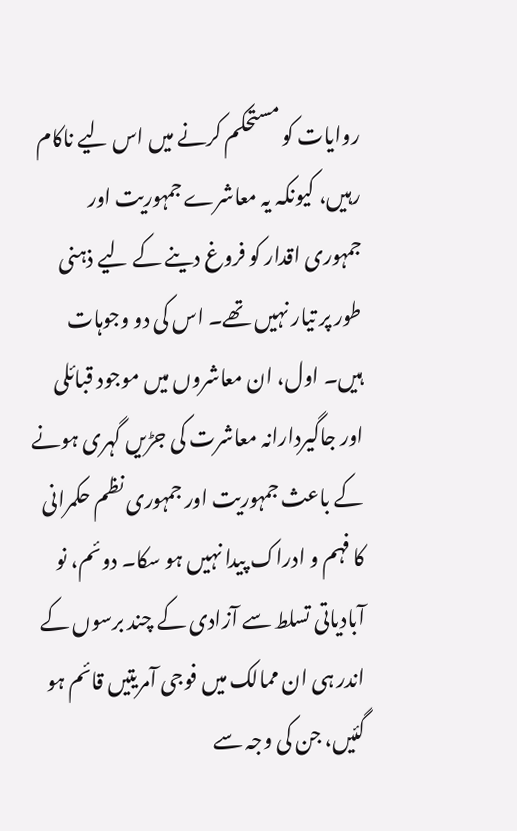روایات کو مستحکم کرنے میں اس لیے ناکام رہیں، کیونکہ یہ معاشرے جمہوریت اور جمہوری اقدار کو فروغ دینے کے لیے ذہنی طور پر تیار نہیں تھے۔ اس کی دو وجوہات ہیں۔ اول، ان معاشروں میں موجود قبائلی اور جاگیردارانہ معاشرت کی جڑیں گہری ہونے کے باعث جمہوریت اور جمہوری نظم حکمرانی کا فہم و ادراک پیدا نہیں ہو سکا۔ دوئم، نو آبادیاتی تسلط سے آزادی کے چند برسوں کے اندر ہی ان ممالک میں فوجی آمریتیں قائم ہو گئیں، جن کی وجہ سے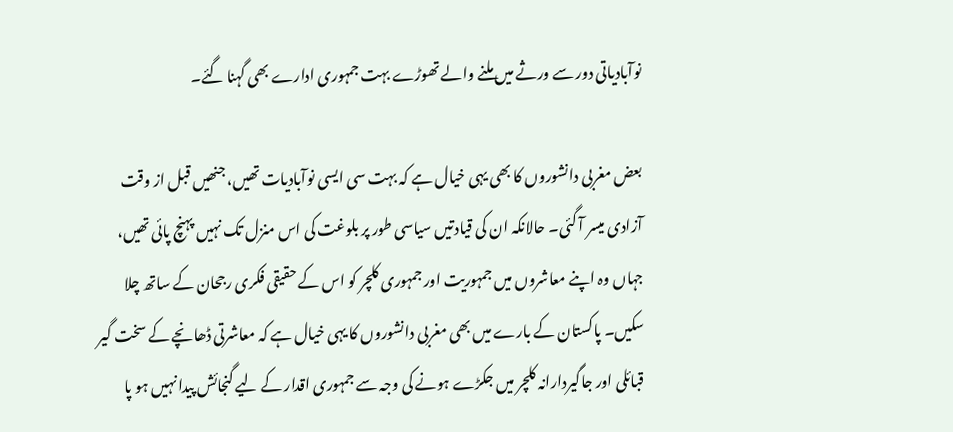نوآبادیاتی دور سے ورثے میں ملنے والے تھوڑے بہت جمہوری ادارے بھی گہنا گئے۔

بعض مغربی دانشوروں کا بھی یہی خیال ہے کہ بہت سی ایسی نوآبادیات تھیں، جنھیں قبل از وقت آزادی میسر آ گئی۔ حالانکہ ان کی قیادتیں سیاسی طور پر بلوغت کی اس منزل تک نہیں پہنچ پائی تھیں، جہاں وہ اپنے معاشروں میں جمہوریت اور جمہوری کلچر کو اس کے حقیقی فکری رجحان کے ساتھ چلا سکیں۔ پاکستان کے بارے میں بھی مغربی دانشوروں کا یہی خیال ہے کہ معاشرتی ڈھانچے کے سخت گیر قبائلی اور جاگیردارانہ کلچر میں جکڑے ہونے کی وجہ سے جمہوری اقدار کے لیے گنجائش پیدا نہیں ہو پا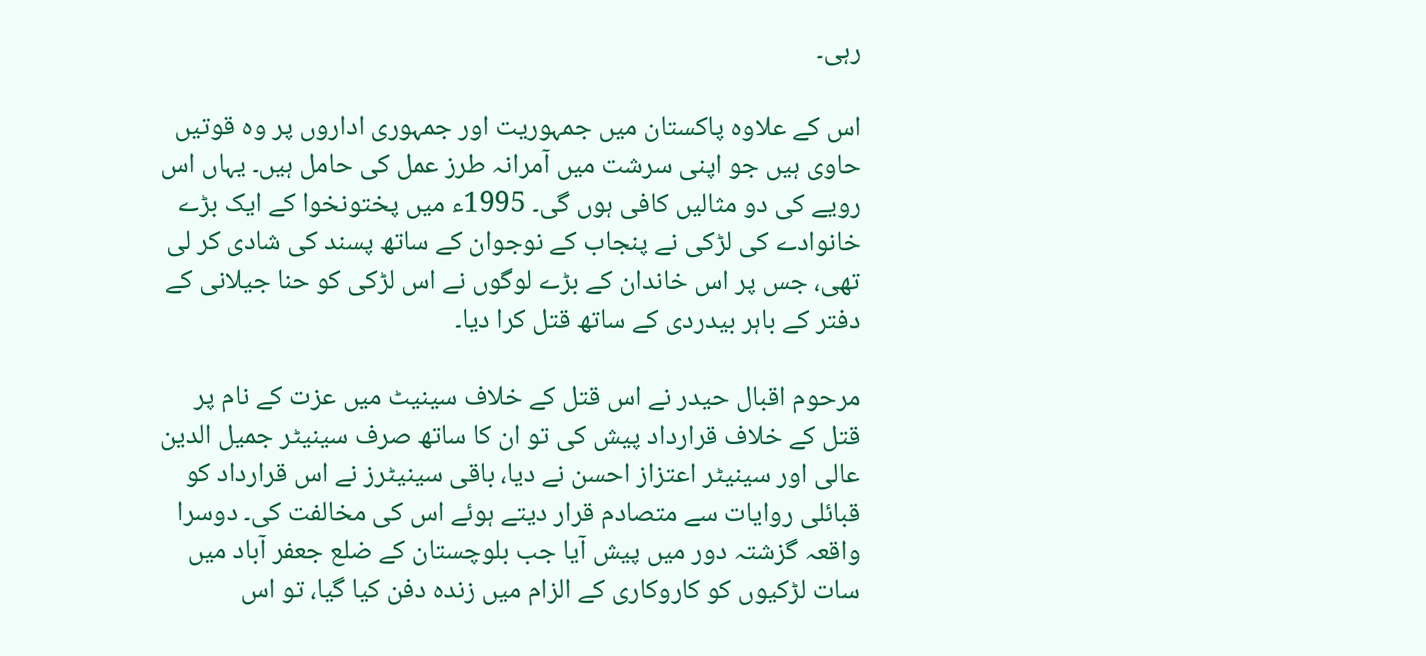رہی۔

اس کے علاوہ پاکستان میں جمہوریت اور جمہوری اداروں پر وہ قوتیں حاوی ہیں جو اپنی سرشت میں آمرانہ طرز عمل کی حامل ہیں۔ یہاں اس رویے کی دو مثالیں کافی ہوں گی۔ 1995ء میں پختونخوا کے ایک بڑے خانوادے کی لڑکی نے پنجاب کے نوجوان کے ساتھ پسند کی شادی کر لی تھی، جس پر اس خاندان کے بڑے لوگوں نے اس لڑکی کو حنا جیلانی کے دفتر کے باہر بیدردی کے ساتھ قتل کرا دیا۔

مرحوم اقبال حیدر نے اس قتل کے خلاف سینیٹ میں عزت کے نام پر قتل کے خلاف قرارداد پیش کی تو ان کا ساتھ صرف سینیٹر جمیل الدین عالی اور سینیٹر اعتزاز احسن نے دیا، باقی سینیٹرز نے اس قرارداد کو قبائلی روایات سے متصادم قرار دیتے ہوئے اس کی مخالفت کی۔ دوسرا واقعہ گزشتہ دور میں پیش آیا جب بلوچستان کے ضلع جعفر آباد میں سات لڑکیوں کو کاروکاری کے الزام میں زندہ دفن کیا گیا، تو اس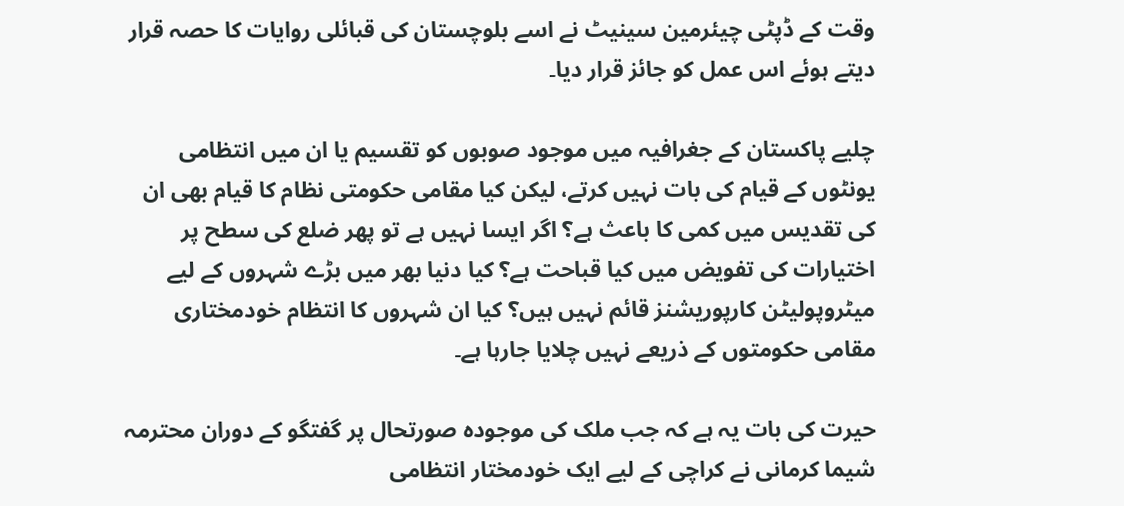وقت کے ڈپٹی چیئرمین سینیٹ نے اسے بلوچستان کی قبائلی روایات کا حصہ قرار دیتے ہوئے اس عمل کو جائز قرار دیا۔

چلیے پاکستان کے جغرافیہ میں موجود صوبوں کو تقسیم یا ان میں انتظامی یونٹوں کے قیام کی بات نہیں کرتے، لیکن کیا مقامی حکومتی نظام کا قیام بھی ان کی تقدیس میں کمی کا باعث ہے؟ اگر ایسا نہیں ہے تو پھر ضلع کی سطح پر اختیارات کی تفویض میں کیا قباحت ہے؟ کیا دنیا بھر میں بڑے شہروں کے لیے میٹروپولیٹن کارپوریشنز قائم نہیں ہیں؟ کیا ان شہروں کا انتظام خودمختاری مقامی حکومتوں کے ذریعے نہیں چلایا جارہا ہے۔

حیرت کی بات یہ ہے کہ جب ملک کی موجودہ صورتحال پر گفتگو کے دوران محترمہ شیما کرمانی نے کراچی کے لیے ایک خودمختار انتظامی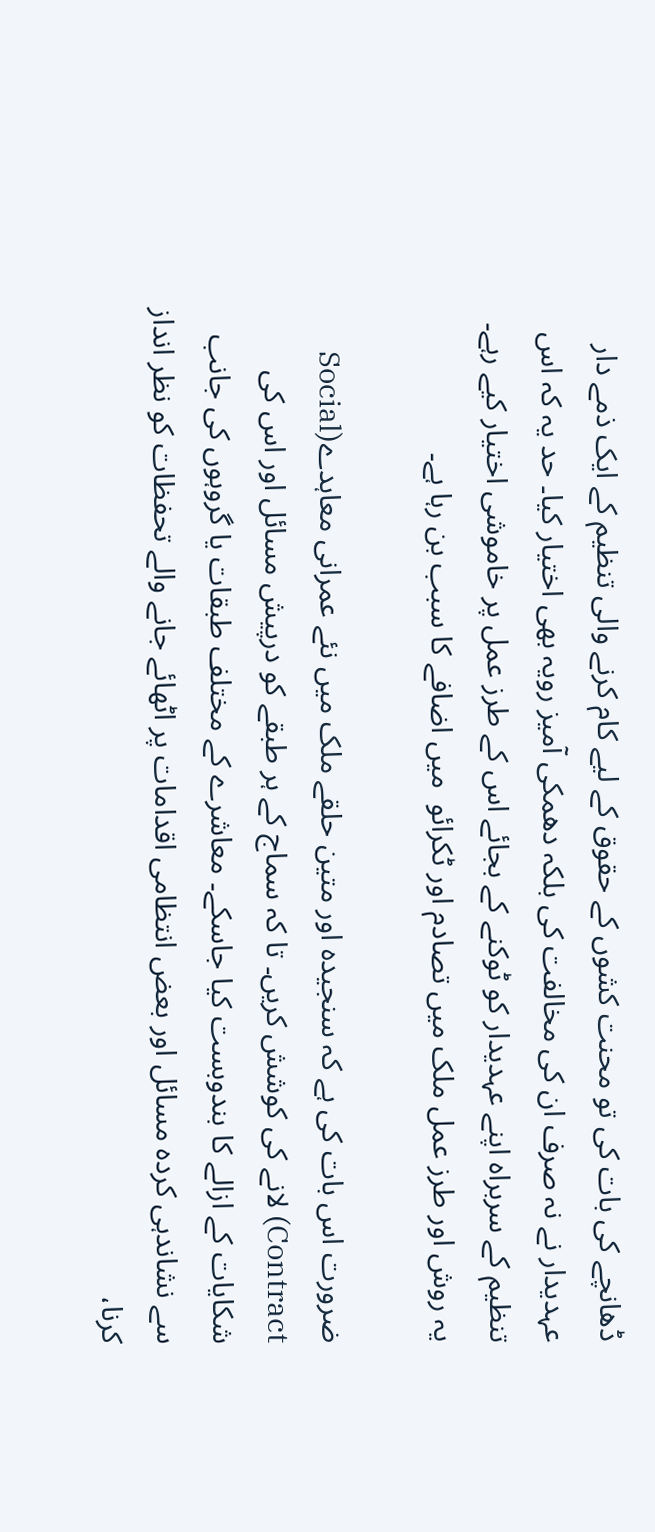ڈھانچے کی بات کی تو محنت کشوں کے حقوق کے لیے کام کرنے والی تنظیم کے ایک ذمے دار عہدیدار نے نہ صرف ان کی مخالفت کی بلکہ دھمکی آمیز رویہ بھی اختیار کیا۔ حد یہ کہ اس تنظیم کے سربراہ اپنے عہدیدار کو ٹوکنے کے بجائے اس کے طرز عمل پر خاموشی اختیار کیے رہے۔ یہ روش اور طرز عمل ملک میں تصادم اور ٹکرائو  میں اضافے کا سبب بن رہا ہے۔

ضرورت اس بات کی ہے کہ سنجیدہ اور متین حلقے ملک میں نئے عمرانی معاہدے(Social Contract) لانے کی کوشش کریں۔ تا کہ سماج کے ہر طبقے کو درپیش مسائل اور اس کی شکایات کے ازالے کا بندوبست کیا جاسکے۔ معاشرے کے مختلف طبقات یا گروہوں کی جانب سے نشاندہی کردہ مسائل اور بعض انتظامی اقدامات پر اٹھائے جانے والے تحفظات کو نظر انداز کرنا،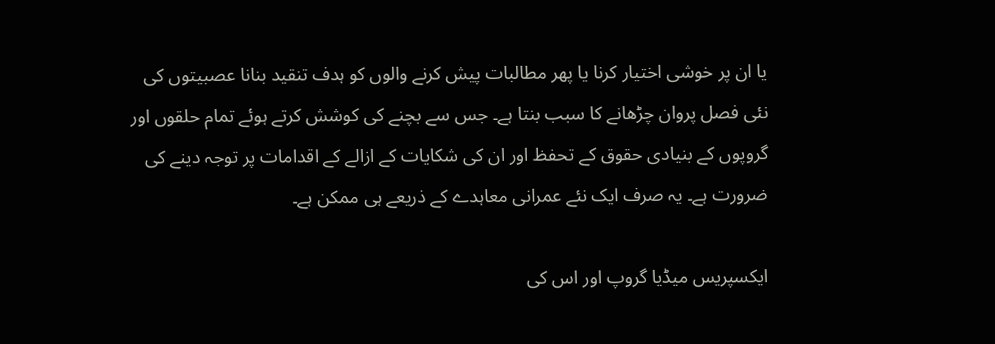یا ان پر خوشی اختیار کرنا یا پھر مطالبات پیش کرنے والوں کو ہدف تنقید بنانا عصبیتوں کی نئی فصل پروان چڑھانے کا سبب بنتا ہے۔ جس سے بچنے کی کوشش کرتے ہوئے تمام حلقوں اور گروپوں کے بنیادی حقوق کے تحفظ اور ان کی شکایات کے ازالے کے اقدامات پر توجہ دینے کی ضرورت ہے۔ یہ صرف ایک نئے عمرانی معاہدے کے ذریعے ہی ممکن ہے۔

ایکسپریس میڈیا گروپ اور اس کی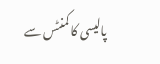پالیسی کا کمنٹس سے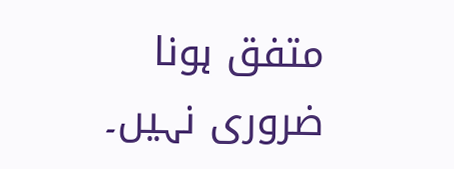متفق ہونا ضروری نہیں۔